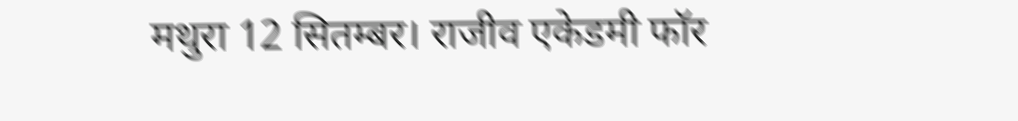मथुरा 12 सितम्बर। राजीव एकेडमी फॉर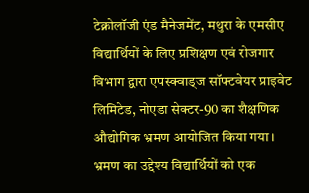टेक्नोलॉजी एंड मैनेजमेंट, मथुरा के एमसीए विद्यार्थियों के लिए प्रशिक्षण एवं रोजगार विभाग द्वारा एपस्क्वाड्ज सॉफ्टवेयर प्राइवेट लिमिटेड, नोएडा सेक्टर-90 का शैक्षणिक औद्योगिक भ्रमण आयोजित किया गया। भ्रमण का उद्देश्य विद्यार्थियों को एक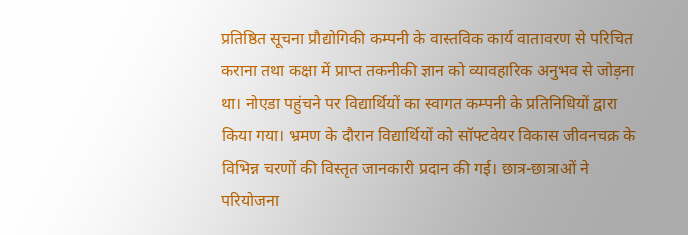प्रतिष्ठित सूचना प्रौद्योगिकी कम्पनी के वास्तविक कार्य वातावरण से परिचित कराना तथा कक्षा में प्राप्त तकनीकी ज्ञान को व्यावहारिक अनुभव से जोड़ना था। नोएडा पहुंचने पर विद्यार्थियों का स्वागत कम्पनी के प्रतिनिधियों द्वारा किया गया। भ्रमण के दौरान विद्यार्थियों को सॉफ्टवेयर विकास जीवनचक्र के विभिन्न चरणों की विस्तृत जानकारी प्रदान की गई। छात्र-छात्राओं ने परियोजना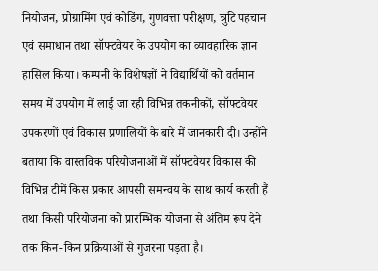नियोजन, प्रोग्रामिंग एवं कोडिंग, गुणवत्ता परीक्षण, त्रुटि पहचान एवं समाधान तथा सॉफ्टवेयर के उपयोग का व्यावहारिक ज्ञान हासिल किया। कम्पनी के विशेषज्ञों ने विद्यार्थियों को वर्तमान समय में उपयोग में लाई जा रही विभिन्न तकनीकों, सॉफ्टवेयर उपकरणों एवं विकास प्रणालियों के बारे में जानकारी दी। उन्होंने बताया कि वास्तविक परियोजनाओं में सॉफ्टवेयर विकास की विभिन्न टीमें किस प्रकार आपसी समन्वय के साथ कार्य करती हैं तथा किसी परियोजना को प्रारम्भिक योजना से अंतिम रूप देने तक किन-किन प्रक्रियाओं से गुजरना पड़ता है।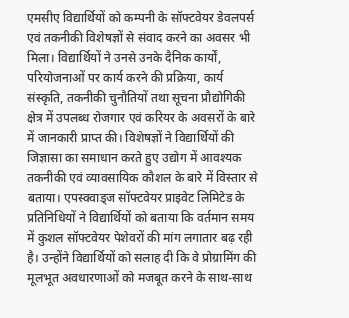एमसीए विद्यार्थियों को कम्पनी के सॉफ्टवेयर डेवलपर्स एवं तकनीकी विशेषज्ञों से संवाद करने का अवसर भी मिला। विद्यार्थियों ने उनसे उनके दैनिक कार्यों, परियोजनाओं पर कार्य करने की प्रक्रिया, कार्य संस्कृति, तकनीकी चुनौतियों तथा सूचना प्रौद्योगिकी क्षेत्र में उपलब्ध रोजगार एवं करियर के अवसरों के बारे में जानकारी प्राप्त की। विशेषज्ञों ने विद्यार्थियों की जिज्ञासा का समाधान करते हुए उद्योग में आवश्यक तकनीकी एवं व्यावसायिक कौशल के बारे में विस्तार से बताया। एपस्क्वाड्ज सॉफ्टवेयर प्राइवेट लिमिटेड के प्रतिनिधियों ने विद्यार्थियों को बताया कि वर्तमान समय में कुशल सॉफ्टवेयर पेशेवरों की मांग लगातार बढ़ रही है। उन्होंने विद्यार्थियों को सलाह दी कि वे प्रोग्रामिंग की मूलभूत अवधारणाओं को मजबूत करने के साथ-साथ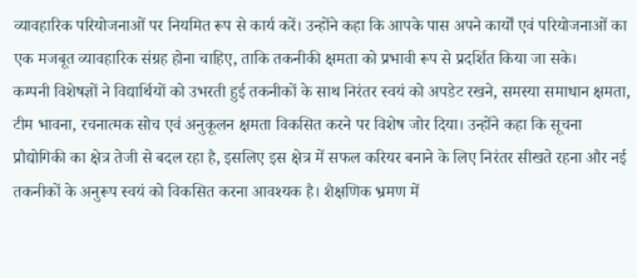व्यावहारिक परियोजनाओं पर नियमित रूप से कार्य करें। उन्होंने कहा कि आपके पास अपने कार्यों एवं परियोजनाओं का एक मजबूत व्यावहारिक संग्रह होना चाहिए, ताकि तकनीकी क्षमता को प्रभावी रूप से प्रदर्शित किया जा सके।
कम्पनी विशेषज्ञों ने विद्यार्थियों को उभरती हुई तकनीकों के साथ निरंतर स्वयं को अपडेट रखने, समस्या समाधान क्षमता, टीम भावना, रचनात्मक सोच एवं अनुकूलन क्षमता विकसित करने पर विशेष जोर दिया। उन्होंने कहा कि सूचना प्रौद्योगिकी का क्षेत्र तेजी से बदल रहा है, इसलिए इस क्षेत्र में सफल करियर बनाने के लिए निरंतर सीखते रहना और नई तकनीकों के अनुरूप स्वयं को विकसित करना आवश्यक है। शैक्षणिक भ्रमण में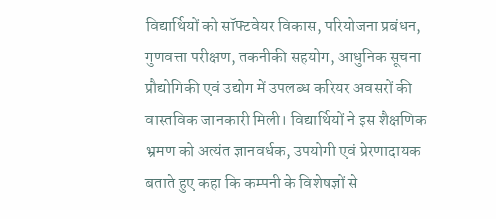विद्यार्थियों को सॉफ्टवेयर विकास, परियोजना प्रबंधन, गुणवत्ता परीक्षण, तकनीकी सहयोग, आधुनिक सूचना प्रौद्योगिकी एवं उद्योग में उपलब्ध करियर अवसरों की वास्तविक जानकारी मिली। विद्यार्थियों ने इस शैक्षणिक भ्रमण को अत्यंत ज्ञानवर्धक, उपयोगी एवं प्रेरणादायक बताते हुए कहा कि कम्पनी के विशेषज्ञों से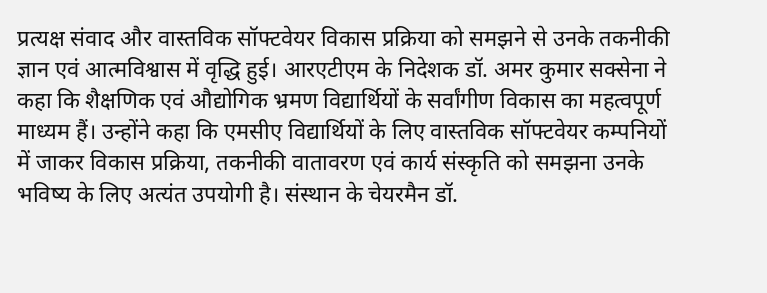प्रत्यक्ष संवाद और वास्तविक सॉफ्टवेयर विकास प्रक्रिया को समझने से उनके तकनीकी ज्ञान एवं आत्मविश्वास में वृद्धि हुई। आरएटीएम के निदेशक डॉ. अमर कुमार सक्सेना ने कहा कि शैक्षणिक एवं औद्योगिक भ्रमण विद्यार्थियों के सर्वांगीण विकास का महत्वपूर्ण माध्यम हैं। उन्होंने कहा कि एमसीए विद्यार्थियों के लिए वास्तविक सॉफ्टवेयर कम्पनियों में जाकर विकास प्रक्रिया, तकनीकी वातावरण एवं कार्य संस्कृति को समझना उनके भविष्य के लिए अत्यंत उपयोगी है। संस्थान के चेयरमैन डॉ.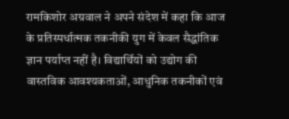रामकिशोर अग्रवाल ने अपने संदेश में कहा कि आज के प्रतिस्पर्धात्मक तकनीकी युग में केवल सैद्धांतिक ज्ञान पर्याप्त नहीं है। विद्यार्थियों को उद्योग की वास्तविक आवश्यकताओं, आधुनिक तकनीकों एवं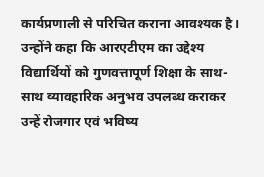कार्यप्रणाली से परिचित कराना आवश्यक है। उन्होंने कहा कि आरएटीएम का उद्देश्य विद्यार्थियों को गुणवत्तापूर्ण शिक्षा के साथ-साथ व्यावहारिक अनुभव उपलब्ध कराकर उन्हें रोजगार एवं भविष्य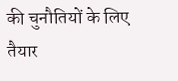की चुनौतियों के लिए तैयार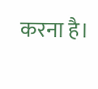करना है।